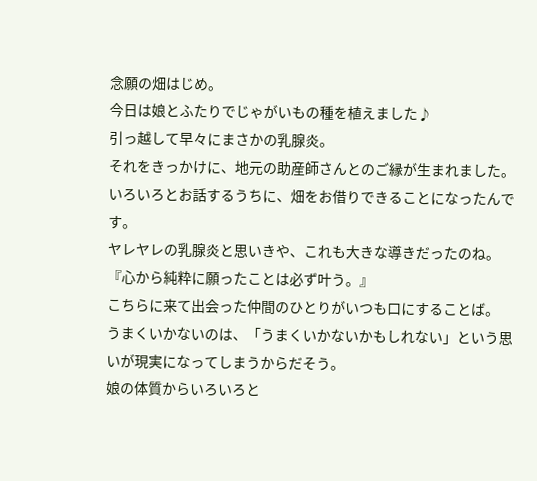念願の畑はじめ。
今日は娘とふたりでじゃがいもの種を植えました♪
引っ越して早々にまさかの乳腺炎。
それをきっかけに、地元の助産師さんとのご縁が生まれました。
いろいろとお話するうちに、畑をお借りできることになったんです。
ヤレヤレの乳腺炎と思いきや、これも大きな導きだったのね。
『心から純粋に願ったことは必ず叶う。』
こちらに来て出会った仲間のひとりがいつも口にすることば。
うまくいかないのは、「うまくいかないかもしれない」という思いが現実になってしまうからだそう。
娘の体質からいろいろと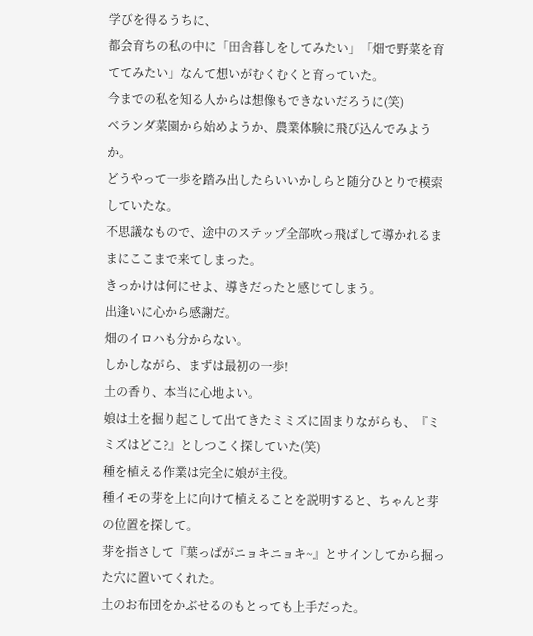学びを得るうちに、
都会育ちの私の中に「田舎暮しをしてみたい」「畑で野菜を育ててみたい」なんて想いがむくむくと育っていた。
今までの私を知る人からは想像もできないだろうに(笑)
ベランダ菜園から始めようか、農業体験に飛び込んでみようか。
どうやって一歩を踏み出したらいいかしらと随分ひとりで模索していたな。
不思議なもので、途中のステップ全部吹っ飛ばして導かれるままにここまで来てしまった。
きっかけは何にせよ、導きだったと感じてしまう。
出逢いに心から感謝だ。
畑のイロハも分からない。
しかしながら、まずは最初の一歩!
土の香り、本当に心地よい。
娘は土を掘り起こして出てきたミミズに固まりながらも、『ミミズはどこ?』としつこく探していた(笑)
種を植える作業は完全に娘が主役。
種イモの芽を上に向けて植えることを説明すると、ちゃんと芽の位置を探して。
芽を指さして『葉っぱがニョキニョキ~』とサインしてから掘った穴に置いてくれた。
土のお布団をかぶせるのもとっても上手だった。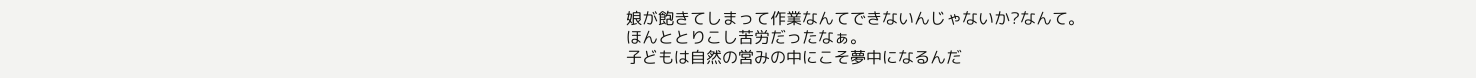娘が飽きてしまって作業なんてできないんじゃないか?なんて。
ほんととりこし苦労だったなぁ。
子どもは自然の営みの中にこそ夢中になるんだ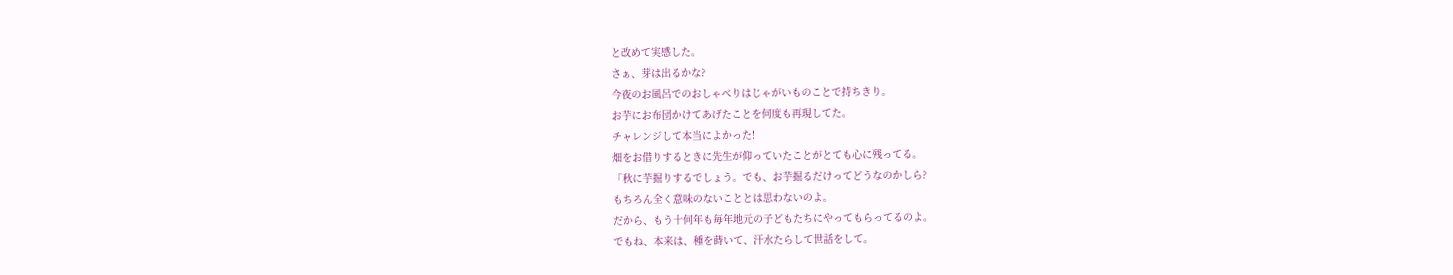と改めて実感した。
さぁ、芽は出るかな?
今夜のお風呂でのおしゃべりはじゃがいものことで持ちきり。
お芋にお布団かけてあげたことを何度も再現してた。
チャレンジして本当によかった!
畑をお借りするときに先生が仰っていたことがとても心に残ってる。
「秋に芋掘りするでしょう。でも、お芋掘るだけってどうなのかしら?
もちろん全く意味のないこととは思わないのよ。
だから、もう十何年も毎年地元の子どもたちにやってもらってるのよ。
でもね、本来は、種を蒔いて、汗水たらして世話をして。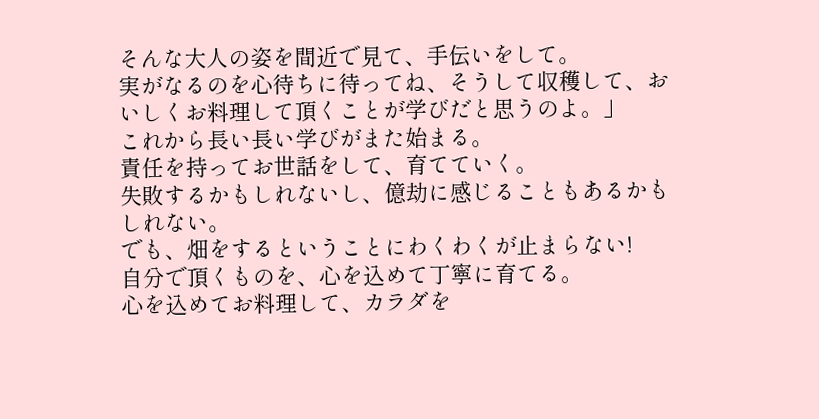そんな大人の姿を間近で見て、手伝いをして。
実がなるのを心待ちに待ってね、そうして収穫して、おいしくお料理して頂くことが学びだと思うのよ。」
これから長い長い学びがまた始まる。
責任を持ってお世話をして、育てていく。
失敗するかもしれないし、億劫に感じることもあるかもしれない。
でも、畑をするということにわくわくが止まらない!
自分で頂くものを、心を込めて丁寧に育てる。
心を込めてお料理して、カラダを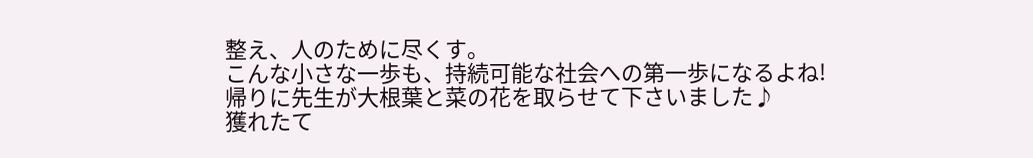整え、人のために尽くす。
こんな小さな一歩も、持続可能な社会への第一歩になるよね!
帰りに先生が大根葉と菜の花を取らせて下さいました♪
獲れたて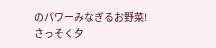のパワーみなぎるお野菜!
さっそく夕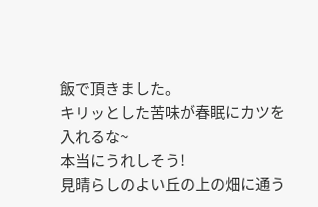飯で頂きました。
キリッとした苦味が春眠にカツを入れるな~
本当にうれしそう!
見晴らしのよい丘の上の畑に通う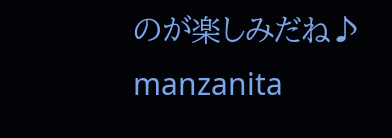のが楽しみだね♪
manzanita